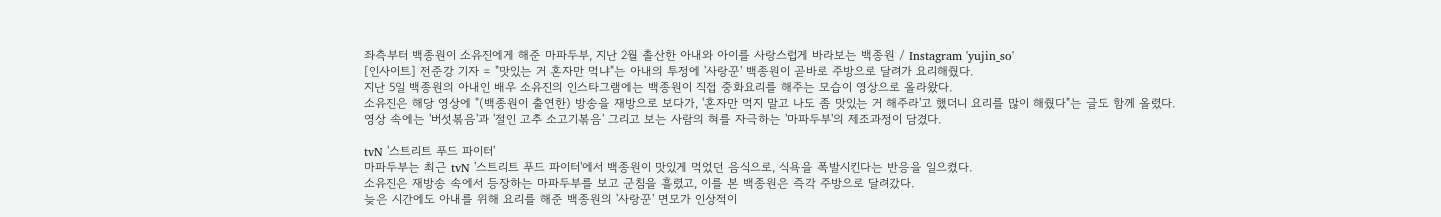좌측부터 백종원이 소유진에게 해준 마파두부, 지난 2월 촐산한 아내와 아이를 사랑스럽게 바라보는 백종원 / Instagram 'yujin_so'
[인사이트] 전준강 기자 = "맛있는 거 혼자만 먹냐"는 아내의 투정에 '사랑꾼' 백종원이 곧바로 주방으로 달려가 요리해줬다.
지난 5일 백종원의 아내인 배우 소유진의 인스타그램에는 백종원이 직접 중화요리를 해주는 모습이 영상으로 올라왔다.
소유진은 해당 영상에 "(백종원이 출연한) 방송을 재방으로 보다가, '혼자만 먹지 말고 나도 좀 맛있는 거 해주라'고 했더니 요리를 많이 해줬다"는 글도 함께 올렸다.
영상 속에는 '버섯볶음'과 '절인 고추 소고기볶음' 그리고 보는 사람의 혀를 자극하는 '마파두부'의 제조과정이 담겼다.

tvN '스트리트 푸드 파이터'
마파두부는 최근 tvN '스트리트 푸드 파이터'에서 백종원이 맛있게 먹었던 음식으로, 식욕을 폭발시킨다는 반응을 일으켰다.
소유진은 재방송 속에서 등장하는 마파두부를 보고 군침을 흘렸고, 이를 본 백종원은 즉각 주방으로 달려갔다.
늦은 시간에도 아내를 위해 요리를 해준 백종원의 '사랑꾼' 면모가 인상적이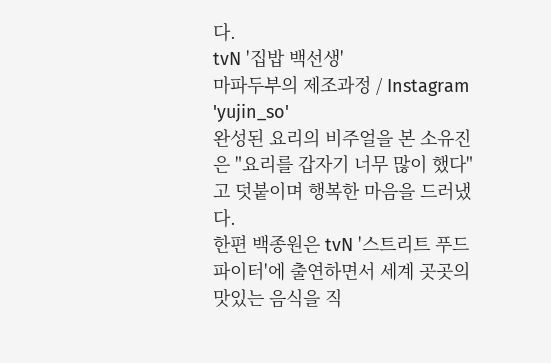다.
tvN '집밥 백선생'
마파두부의 제조과정 / Instagram 'yujin_so'
완성된 요리의 비주얼을 본 소유진은 "요리를 갑자기 너무 많이 했다"고 덧붙이며 행복한 마음을 드러냈다.
한편 백종원은 tvN '스트리트 푸드 파이터'에 출연하면서 세계 곳곳의 맛있는 음식을 직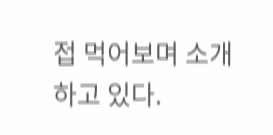접 먹어보며 소개하고 있다.